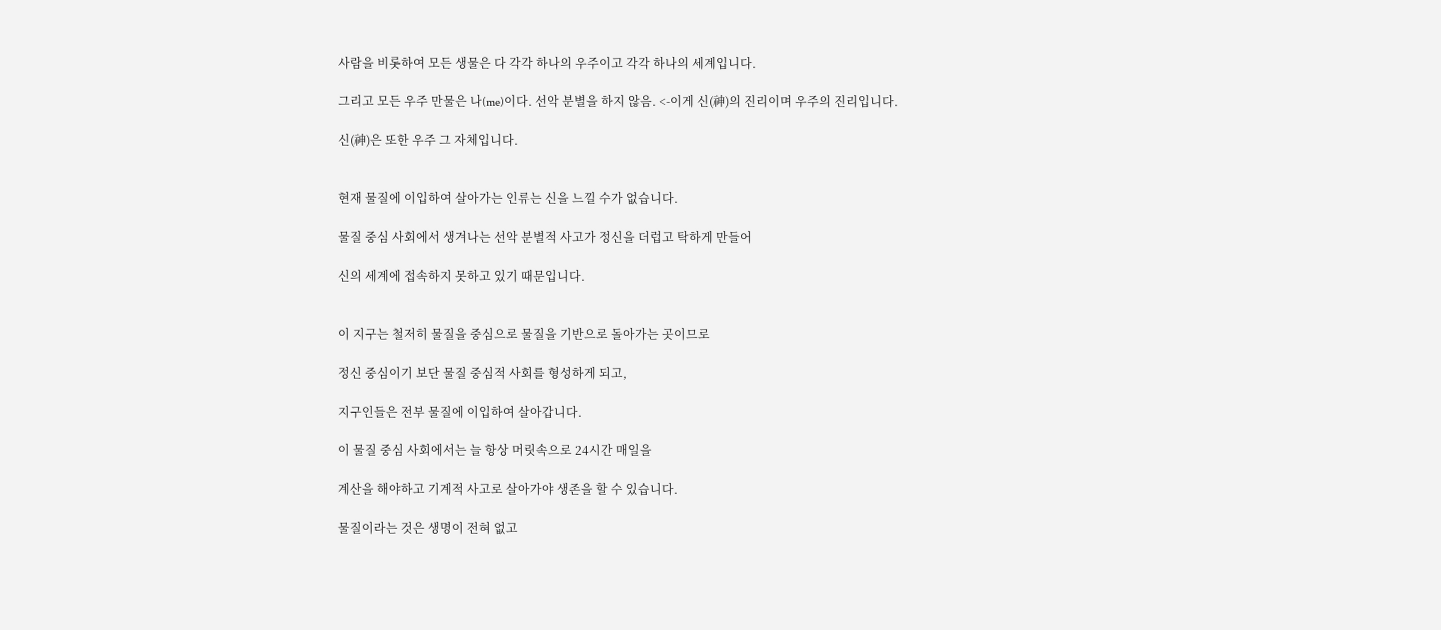사람을 비롯하여 모든 생물은 다 각각 하나의 우주이고 각각 하나의 세계입니다.

그리고 모든 우주 만물은 나(me)이다. 선악 분별을 하지 않음. <-이게 신(神)의 진리이며 우주의 진리입니다.

신(神)은 또한 우주 그 자체입니다.


현재 물질에 이입하여 살아가는 인류는 신을 느낄 수가 없습니다.

물질 중심 사회에서 생겨나는 선악 분별적 사고가 정신을 더럽고 탁하게 만들어

신의 세계에 접속하지 못하고 있기 때문입니다.


이 지구는 철저히 물질을 중심으로 물질을 기반으로 돌아가는 곳이므로

정신 중심이기 보단 물질 중심적 사회를 형성하게 되고,

지구인들은 전부 물질에 이입하여 살아갑니다.

이 물질 중심 사회에서는 늘 항상 머릿속으로 24시간 매일을

계산을 해야하고 기계적 사고로 살아가야 생존을 할 수 있습니다.

물질이라는 것은 생명이 전혀 없고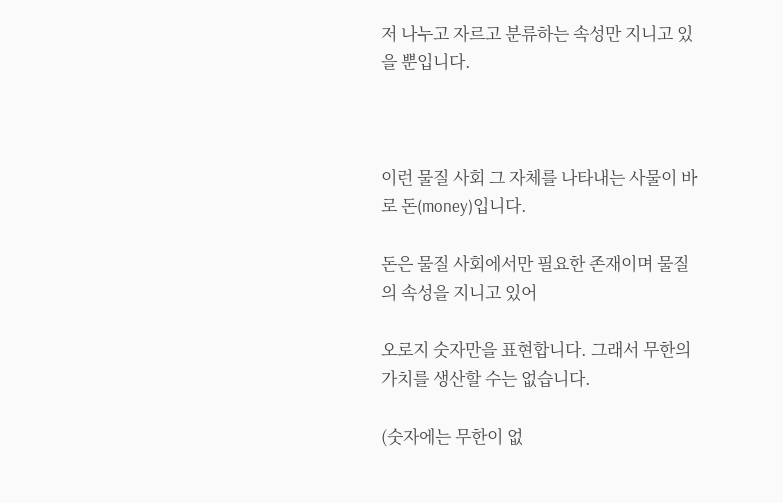저 나누고 자르고 분류하는 속성만 지니고 있을 뿐입니다.



이런 물질 사회 그 자체를 나타내는 사물이 바로 돈(money)입니다.

돈은 물질 사회에서만 필요한 존재이며 물질의 속성을 지니고 있어

오로지 숫자만을 표현합니다. 그래서 무한의 가치를 생산할 수는 없습니다.

(숫자에는 무한이 없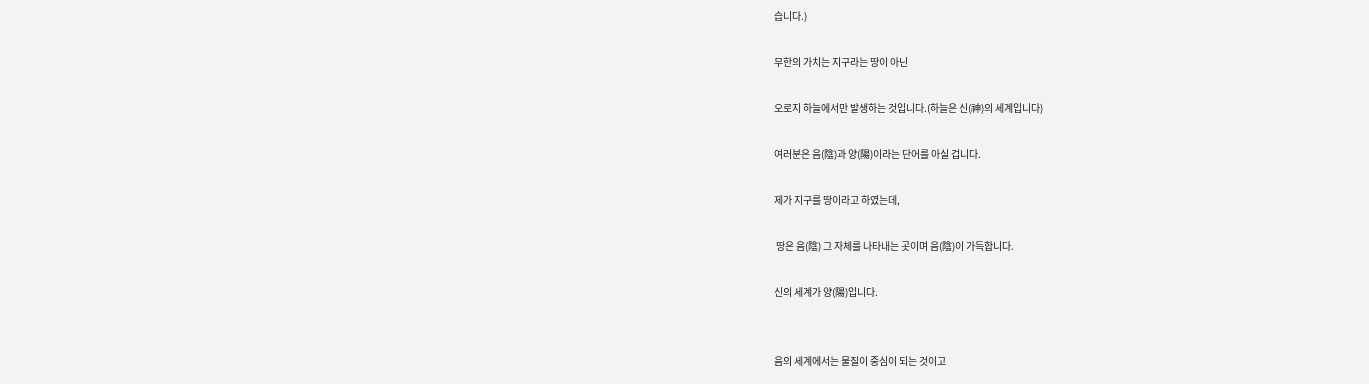습니다.)

무한의 가치는 지구라는 땅이 아닌

오로지 하늘에서만 발생하는 것입니다.(하늘은 신(神)의 세계입니다)

여러분은 음(陰)과 양(陽)이라는 단어를 아실 겁니다.

제가 지구를 땅이라고 하였는데,

 땅은 음(陰) 그 자체를 나타내는 곳이며 음(陰)이 가득합니다.

신의 세계가 양(陽)입니다.


음의 세계에서는 물질이 중심이 되는 것이고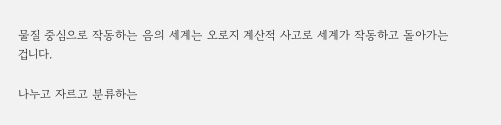물질 중심으로 작동하는 음의 세계는 오로지 계산적 사고로 세계가 작동하고 돌아가는 겁니다.

나누고 자르고 분류하는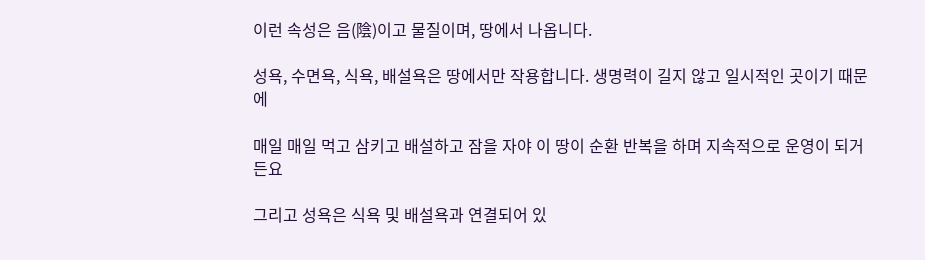이런 속성은 음(陰)이고 물질이며, 땅에서 나옵니다.

성욕, 수면욕, 식욕, 배설욕은 땅에서만 작용합니다. 생명력이 길지 않고 일시적인 곳이기 때문에

매일 매일 먹고 삼키고 배설하고 잠을 자야 이 땅이 순환 반복을 하며 지속적으로 운영이 되거든요

그리고 성욕은 식욕 및 배설욕과 연결되어 있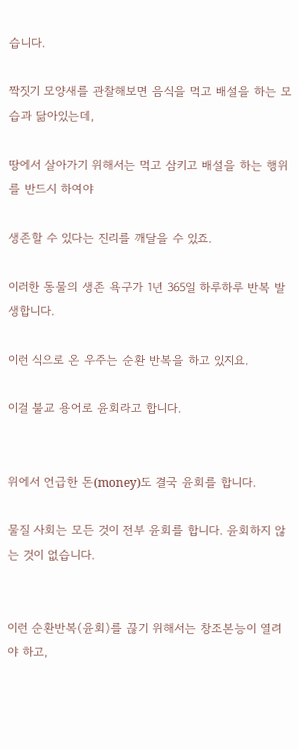습니다.

짝짓기 모양새를 관찰해보면 음식을 먹고 배설을 하는 모습과 닮아있는데,

땅에서 살아가기 위해서는 먹고 삼키고 배설을 하는 행위를 반드시 하여야

생존할 수 있다는 진리를 깨달을 수 있죠.

이러한 동물의 생존 욕구가 1년 365일 하루하루 반복 발생합니다.

이런 식으로 온 우주는 순환 반복을 하고 있지요.

이걸 불교 용어로 윤회라고 합니다.


위에서 언급한 돈(money)도 결국 윤회를 합니다.

물질 사회는 모든 것이 전부 윤회를 합니다. 윤회하지 않는 것이 없습니다.


이런 순환반복(윤회)를 끊기 위해서는 창조본능이 열려야 하고,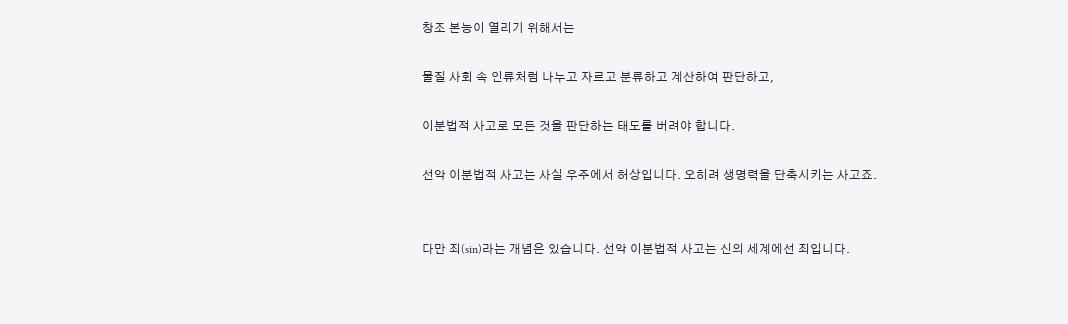창조 본능이 열리기 위해서는

물질 사회 속 인류처럼 나누고 자르고 분류하고 계산하여 판단하고,

이분법적 사고로 모든 것을 판단하는 태도를 버려야 합니다.

선악 이분법적 사고는 사실 우주에서 허상입니다. 오히려 생명력을 단축시키는 사고죠.


다만 죄(sin)라는 개념은 있습니다. 선악 이분법적 사고는 신의 세계에선 죄입니다.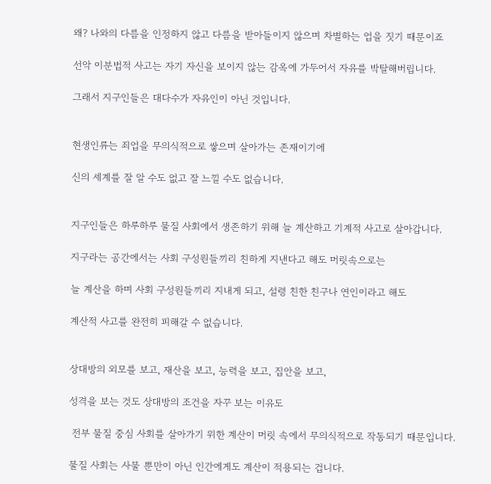왜? 나와의 다름을 인정하지 않고 다름을 받아들이지 않으며 차별하는 업을 짓기 때문이죠

선악 이분법적 사고는 자기 자신을 보이지 않는 감옥에 가두어서 자유를 박탈해버립니다.

그래서 지구인들은 대다수가 자유인이 아닌 것입니다.


현생인류는 죄업을 무의식적으로 쌓으며 살아가는 존재이기에

신의 세계를 잘 알 수도 없고 잘 느낄 수도 없습니다.


지구인들은 하루하루 물질 사회에서 생존하기 위해 늘 계산하고 기계적 사고로 살아갑니다.

지구라는 공간에서는 사회 구성원들끼리 친하게 지낸다고 해도 머릿속으로는

늘 계산을 하며 사회 구성원들끼리 지내게 되고, 설령 친한 친구나 연인이라고 해도

계산적 사고를 완전히 피해갈 수 없습니다.


상대방의 외모를 보고, 재산을 보고, 능력을 보고, 집안을 보고,

성격을 보는 것도 상대방의 조건을 자꾸 보는 이유도

 전부 물질 중심 사회를 살아가기 위한 계산이 머릿 속에서 무의식적으로 작동되기 때문입니다.

물질 사회는 사물 뿐만이 아닌 인간에게도 계산이 적용되는 겁니다.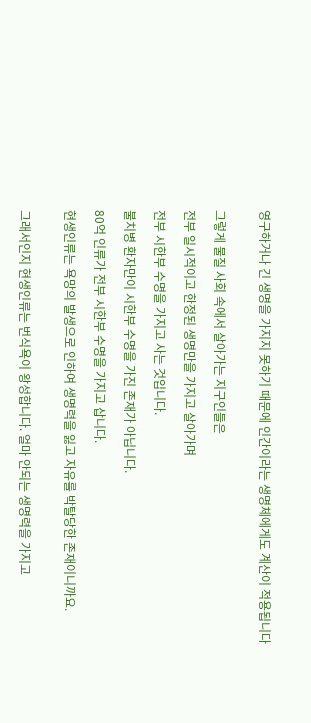영구하거나 긴 생명을 가지지 못하기 때문에 인간이라는 생명체에게도 계산이 적용됩니다


그렇게 물질 사회 속에서 살아가는 지구인들은

전부 일시적이고 한정된 생명만을 가지고 살아가며

전부 시한부 수명을 가지고 사는 것입니다.

불치병 환자만이 시한부 수명을 가진 존재가 아닙니다.

80억 인류가 전부 시한부 수명을 가지고 삽니다.

현생인류는 욕망의 발생으로 인하여 생명력을 잃고 자유를 박탈당한 존재이니까요.


그래서인지 현생인류는 번식욕이 왕성합니다. 얼마 안되는 생명력을 가지고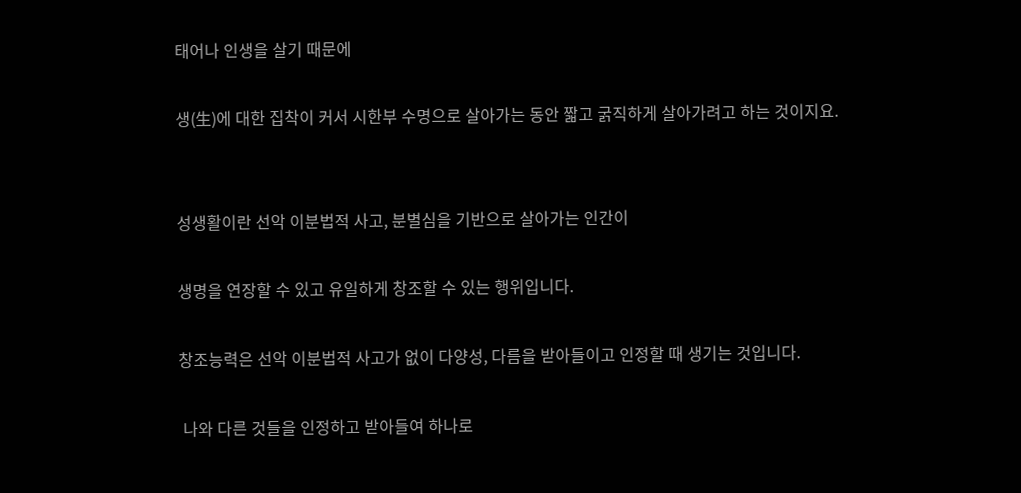태어나 인생을 살기 때문에

생(生)에 대한 집착이 커서 시한부 수명으로 살아가는 동안 짧고 굵직하게 살아가려고 하는 것이지요.


성생활이란 선악 이분법적 사고, 분별심을 기반으로 살아가는 인간이

생명을 연장할 수 있고 유일하게 창조할 수 있는 행위입니다.

창조능력은 선악 이분법적 사고가 없이 다양성, 다름을 받아들이고 인정할 때 생기는 것입니다.

 나와 다른 것들을 인정하고 받아들여 하나로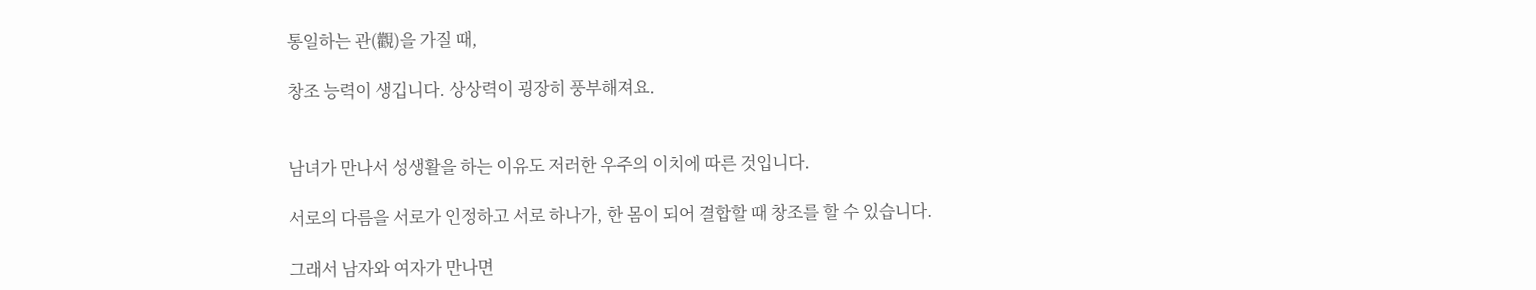통일하는 관(觀)을 가질 때,

창조 능력이 생깁니다. 상상력이 굉장히 풍부해져요.


남녀가 만나서 성생활을 하는 이유도 저러한 우주의 이치에 따른 것입니다.

서로의 다름을 서로가 인정하고 서로 하나가, 한 몸이 되어 결합할 때 창조를 할 수 있습니다.

그래서 남자와 여자가 만나면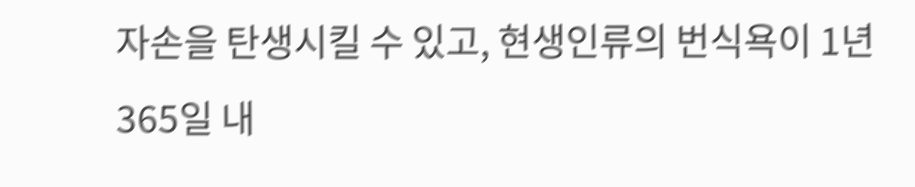자손을 탄생시킬 수 있고, 현생인류의 번식욕이 1년 365일 내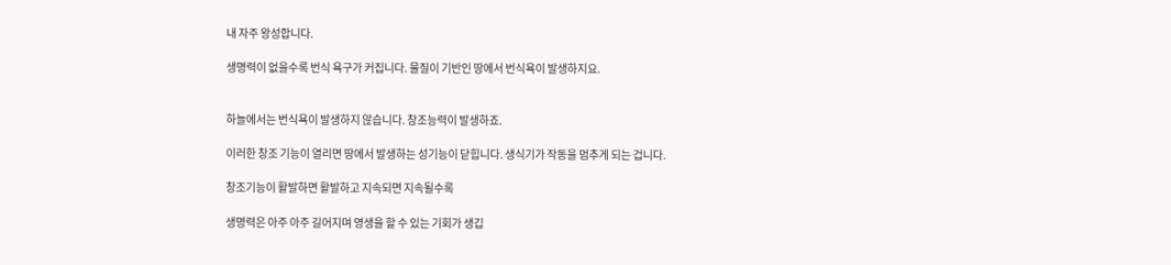내 자주 왕성합니다.

생명력이 없을수록 번식 욕구가 커집니다. 물질이 기반인 땅에서 번식욕이 발생하지요.


하늘에서는 번식욕이 발생하지 않습니다. 창조능력이 발생하죠.

이러한 창조 기능이 열리면 땅에서 발생하는 성기능이 닫힙니다. 생식기가 작동을 멈추게 되는 겁니다.

창조기능이 활발하면 활발하고 지속되면 지속될수록

생명력은 아주 아주 길어지며 영생을 할 수 있는 기회가 생깁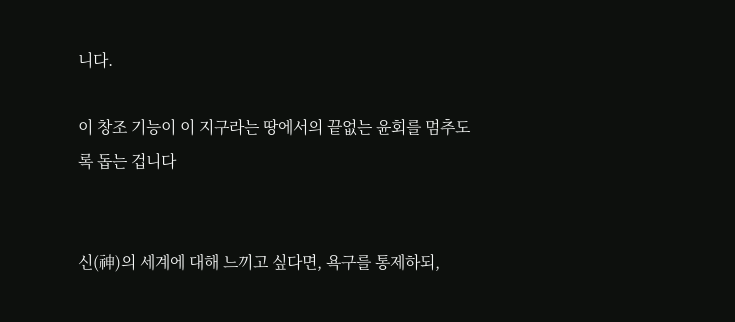니다.

이 창조 기능이 이 지구라는 땅에서의 끝없는 윤회를 멈추도록 돕는 겁니다


신(神)의 세계에 대해 느끼고 싶다면, 욕구를 통제하되,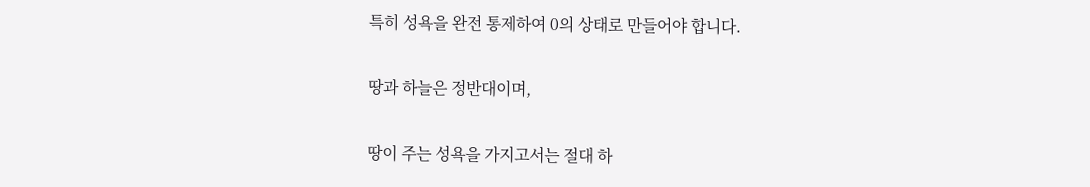특히 성욕을 완전 통제하여 0의 상태로 만들어야 합니다.

땅과 하늘은 정반대이며,

땅이 주는 성욕을 가지고서는 절대 하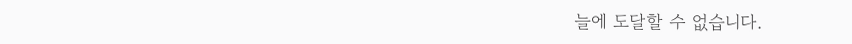늘에 도달할 수 없습니다.